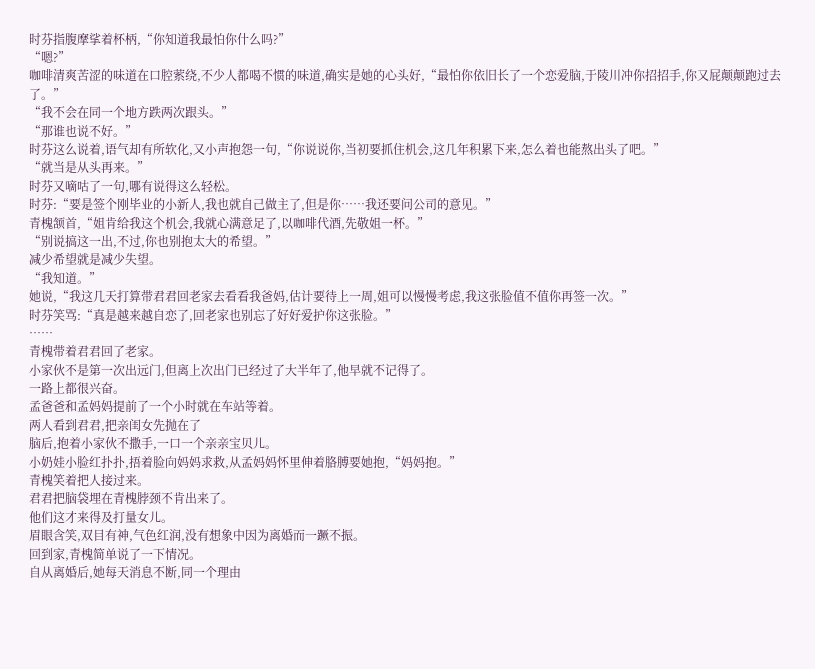时芬指腹摩挲着杯柄,“你知道我最怕你什么吗?”
“嗯?”
咖啡清爽苦涩的味道在口腔萦绕,不少人都喝不惯的味道,确实是她的心头好,“最怕你依旧长了一个恋爱脑,于陵川冲你招招手,你又屁颠颠跑过去了。”
“我不会在同一个地方跌两次跟头。”
“那谁也说不好。”
时芬这么说着,语气却有所软化,又小声抱怨一句,“你说说你,当初要抓住机会,这几年积累下来,怎么着也能熬出头了吧。”
“就当是从头再来。”
时芬又嘀咕了一句,哪有说得这么轻松。
时芬:“要是签个刚毕业的小新人,我也就自己做主了,但是你……我还要问公司的意见。”
青槐颔首,“姐肯给我这个机会,我就心满意足了,以咖啡代酒,先敬姐一杯。”
“别说搞这一出,不过,你也别抱太大的希望。”
减少希望就是减少失望。
“我知道。”
她说,“我这几天打算带君君回老家去看看我爸妈,估计要待上一周,姐可以慢慢考虑,我这张脸值不值你再签一次。”
时芬笑骂:“真是越来越自恋了,回老家也别忘了好好爱护你这张脸。”
……
青槐带着君君回了老家。
小家伙不是第一次出远门,但离上次出门已经过了大半年了,他早就不记得了。
一路上都很兴奋。
孟爸爸和孟妈妈提前了一个小时就在车站等着。
两人看到君君,把亲闺女先抛在了
脑后,抱着小家伙不撒手,一口一个亲亲宝贝儿。
小奶娃小脸红扑扑,捂着脸向妈妈求救,从孟妈妈怀里伸着胳膊要她抱,“妈妈抱。”
青槐笑着把人接过来。
君君把脑袋埋在青槐脖颈不肯出来了。
他们这才来得及打量女儿。
眉眼含笑,双目有神,气色红润,没有想象中因为离婚而一蹶不振。
回到家,青槐简单说了一下情况。
自从离婚后,她每天消息不断,同一个理由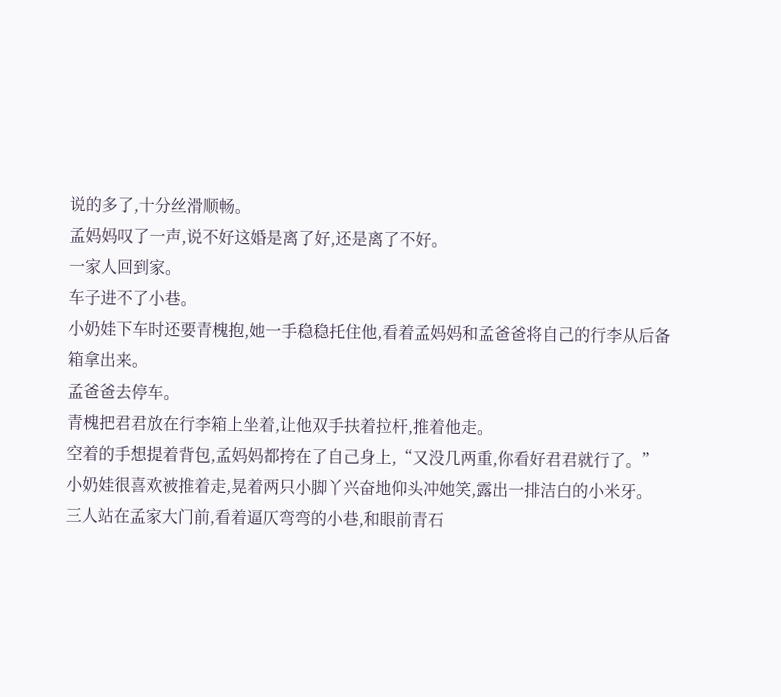说的多了,十分丝滑顺畅。
孟妈妈叹了一声,说不好这婚是离了好,还是离了不好。
一家人回到家。
车子进不了小巷。
小奶娃下车时还要青槐抱,她一手稳稳托住他,看着孟妈妈和孟爸爸将自己的行李从后备箱拿出来。
孟爸爸去停车。
青槐把君君放在行李箱上坐着,让他双手扶着拉杆,推着他走。
空着的手想提着背包,孟妈妈都挎在了自己身上,“又没几两重,你看好君君就行了。”
小奶娃很喜欢被推着走,晃着两只小脚丫兴奋地仰头冲她笑,露出一排洁白的小米牙。
三人站在孟家大门前,看着逼仄弯弯的小巷,和眼前青石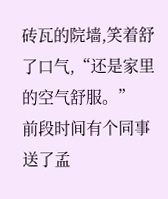砖瓦的院墙,笑着舒了口气,“还是家里的空气舒服。”
前段时间有个同事送了孟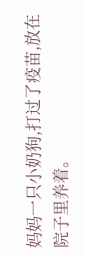妈妈一只小奶狗,打过了疫苗,放在院子里养着。